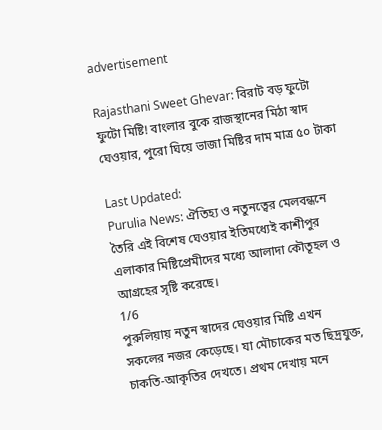advertisement

Rajasthani Sweet Ghevar: বিরাট বড় ফুটো ফুটো মিষ্টি! বাংলার বুকে রাজস্থানের মিঠা স্বাদ ঘেওয়ার, পুরো ঘিয়ে ভাজা মিষ্টির দাম মাত্র ৫০ টাকা

Last Updated:
Purulia News: ঐতিহ্য ও নতুনত্বের মেলবন্ধনে তৈরি এই বিশেষ ঘেওয়ার ইতিমধ্যেই কাশীপুর এলাকার মিষ্টিপ্রেমীদের মধ্যে আলাদা কৌতূহল ও আগ্রহের সৃষ্টি করেছে।
1/6
পুরুলিয়ায় নতুন স্বাদের ঘেওয়ার মিষ্টি এখন সকলের নজর কেড়েছে। যা মৌচাকের মত ছিদ্রযুক্ত, চাকতি-আকৃতির দেখতে। প্রথম দেখায় মনে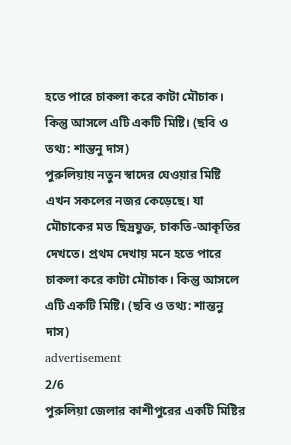হতে পারে চাকলা করে কাটা মৌচাক। কিন্তু আসলে এটি একটি মিষ্টি। (ছবি ও তথ্য: শান্তনু দাস)
পুরুলিয়ায় নতুন স্বাদের ঘেওয়ার মিষ্টি এখন সকলের নজর কেড়েছে। যা মৌচাকের মত ছিদ্রযুক্ত, চাকতি-আকৃতির দেখতে। প্রথম দেখায় মনে হতে পারে চাকলা করে কাটা মৌচাক। কিন্তু আসলে এটি একটি মিষ্টি। (ছবি ও তথ্য: শান্তনু দাস)
advertisement
2/6
পুরুলিয়া জেলার কাশীপুরের একটি মিষ্টির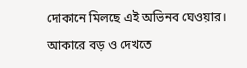দোকানে মিলছে এই অভিনব ঘেওয়ার। আকারে বড় ও দেখতে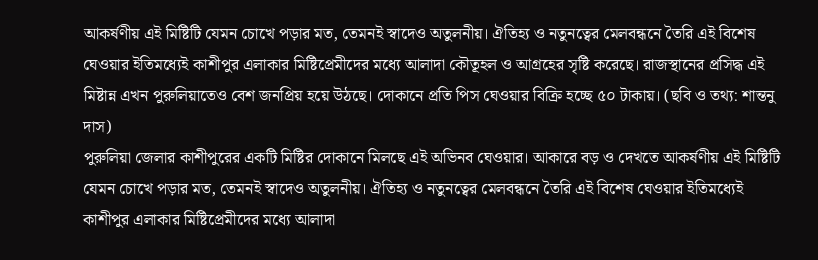আকর্ষণীয় এই মিষ্টিটি যেমন চোখে পড়ার মত, তেমনই স্বাদেও অতুলনীয়। ঐতিহ্য ও নতুনত্বের মেলবন্ধনে তৈরি এই বিশেষ ঘেওয়ার ইতিমধ্যেই কাশীপুর এলাকার মিষ্টিপ্রেমীদের মধ্যে আলাদা কৌতূহল ও আগ্রহের সৃষ্টি করেছে। রাজস্থানের প্রসিদ্ধ এই মিষ্টান্ন এখন পুরুলিয়াতেও বেশ জনপ্রিয় হয়ে উঠছে। দোকানে প্রতি পিস ঘেওয়ার বিক্রি হচ্ছে ৫০ টাকায়। (ছবি ও তথ্য: শান্তনু দাস)
পুরুলিয়া জেলার কাশীপুরের একটি মিষ্টির দোকানে মিলছে এই অভিনব ঘেওয়ার। আকারে বড় ও দেখতে আকর্ষণীয় এই মিষ্টিটি যেমন চোখে পড়ার মত, তেমনই স্বাদেও অতুলনীয়। ঐতিহ্য ও নতুনত্বের মেলবন্ধনে তৈরি এই বিশেষ ঘেওয়ার ইতিমধ্যেই কাশীপুর এলাকার মিষ্টিপ্রেমীদের মধ্যে আলাদা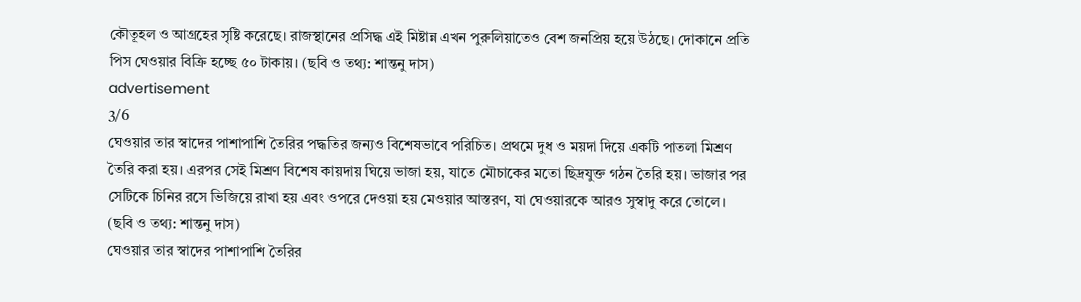কৌতূহল ও আগ্রহের সৃষ্টি করেছে। রাজস্থানের প্রসিদ্ধ এই মিষ্টান্ন এখন পুরুলিয়াতেও বেশ জনপ্রিয় হয়ে উঠছে। দোকানে প্রতি পিস ঘেওয়ার বিক্রি হচ্ছে ৫০ টাকায়। (ছবি ও তথ্য: শান্তনু দাস)
advertisement
3/6
ঘেওয়ার তার স্বাদের পাশাপাশি তৈরির পদ্ধতির জন্যও বিশেষভাবে পরিচিত। প্রথমে দুধ ও ময়দা দিয়ে একটি পাতলা মিশ্রণ তৈরি করা হয়। এরপর সেই মিশ্রণ বিশেষ কায়দায় ঘিয়ে ভাজা হয়, যাতে মৌচাকের মতো ছিদ্রযুক্ত গঠন তৈরি হয়। ভাজার পর সেটিকে চিনির রসে ভিজিয়ে রাখা হয় এবং ওপরে দেওয়া হয় মেওয়ার আস্তরণ, যা ঘেওয়ারকে আরও সুস্বাদু করে তোলে। (ছবি ও তথ্য: শান্তনু দাস)
ঘেওয়ার তার স্বাদের পাশাপাশি তৈরির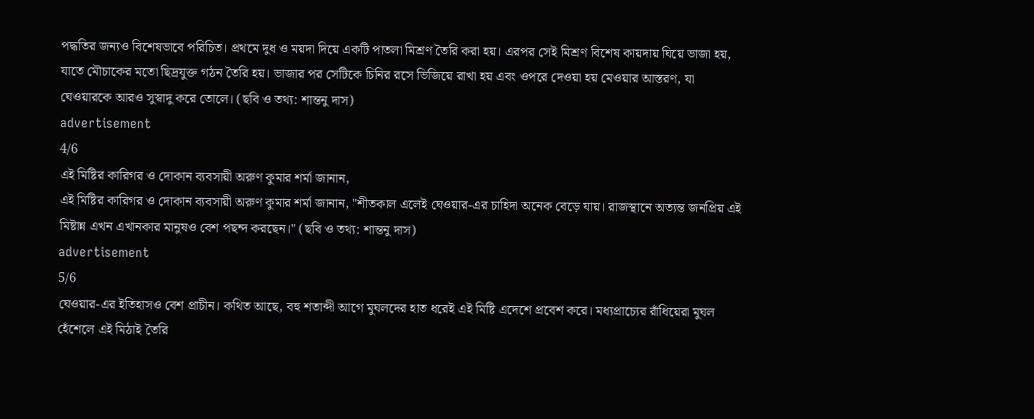পদ্ধতির জন্যও বিশেষভাবে পরিচিত। প্রথমে দুধ ও ময়দা দিয়ে একটি পাতলা মিশ্রণ তৈরি করা হয়। এরপর সেই মিশ্রণ বিশেষ কায়দায় ঘিয়ে ভাজা হয়, যাতে মৌচাকের মতো ছিদ্রযুক্ত গঠন তৈরি হয়। ভাজার পর সেটিকে চিনির রসে ভিজিয়ে রাখা হয় এবং ওপরে দেওয়া হয় মেওয়ার আস্তরণ, যা ঘেওয়ারকে আরও সুস্বাদু করে তোলে। (ছবি ও তথ্য: শান্তনু দাস)
advertisement
4/6
এই মিষ্টির কারিগর ও দোকান ব্যবসায়ী অরুণ কুমার শর্মা জানান,
এই মিষ্টির কারিগর ও দোকান ব্যবসায়ী অরুণ কুমার শর্মা জানান, "শীতকাল এলেই ঘেওয়ার-এর চাহিদা অনেক বেড়ে যায়। রাজস্থানে অত্যন্ত জনপ্রিয় এই মিষ্টান্ন এখন এখানকার মানুষও বেশ পছন্দ করছেন।" (ছবি ও তথ্য: শান্তনু দাস)
advertisement
5/6
ঘেওয়ার-এর ইতিহাসও বেশ প্রাচীন। কথিত আছে, বহু শতাব্দী আগে মুঘলদের হাত ধরেই এই মিষ্টি এদেশে প্রবেশ করে। মধ্যপ্রাচ্যের রাঁধিয়েরা মুঘল হেঁশেলে এই মিঠাই তৈরি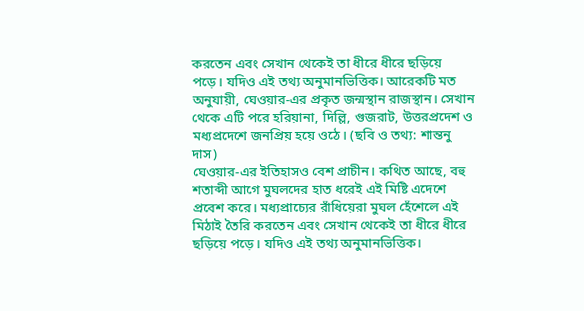করতেন এবং সেখান থেকেই তা ধীরে ধীরে ছড়িয়ে পড়ে। যদিও এই তথ্য অনুমানভিত্তিক। আরেকটি মত অনুযায়ী, ঘেওয়ার-এর প্রকৃত জন্মস্থান রাজস্থান। সেখান থেকে এটি পরে হরিয়ানা, দিল্লি, গুজরাট, উত্তরপ্রদেশ ও মধ্যপ্রদেশে জনপ্রিয় হয়ে ওঠে। (ছবি ও তথ্য: শান্তনু দাস)
ঘেওয়ার-এর ইতিহাসও বেশ প্রাচীন। কথিত আছে, বহু শতাব্দী আগে মুঘলদের হাত ধরেই এই মিষ্টি এদেশে প্রবেশ করে। মধ্যপ্রাচ্যের রাঁধিয়েরা মুঘল হেঁশেলে এই মিঠাই তৈরি করতেন এবং সেখান থেকেই তা ধীরে ধীরে ছড়িয়ে পড়ে। যদিও এই তথ্য অনুমানভিত্তিক।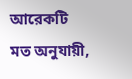আরেকটি মত অনুযায়ী,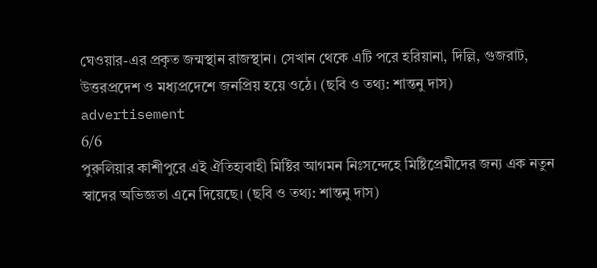ঘেওয়ার-এর প্রকৃত জন্মস্থান রাজস্থান। সেখান থেকে এটি পরে হরিয়ানা, দিল্লি, গুজরাট, উত্তরপ্রদেশ ও মধ্যপ্রদেশে জনপ্রিয় হয়ে ওঠে। (ছবি ও তথ্য: শান্তনু দাস)
advertisement
6/6
পুরুলিয়ার কাশীপুরে এই ঐতিহ্যবাহী মিষ্টির আগমন নিঃসন্দেহে মিষ্টিপ্রেমীদের জন্য এক নতুন স্বাদের অভিজ্ঞতা এনে দিয়েছে। (ছবি ও তথ্য: শান্তনু দাস)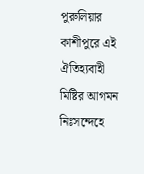পুরুলিয়ার কাশীপুরে এই ঐতিহ্যবাহী মিষ্টির আগমন নিঃসন্দেহে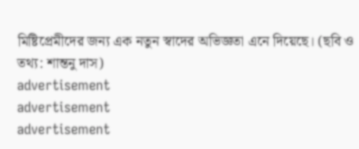মিষ্টিপ্রেমীদের জন্য এক নতুন স্বাদের অভিজ্ঞতা এনে দিয়েছে। (ছবি ও তথ্য: শান্তনু দাস)
advertisement
advertisement
advertisement